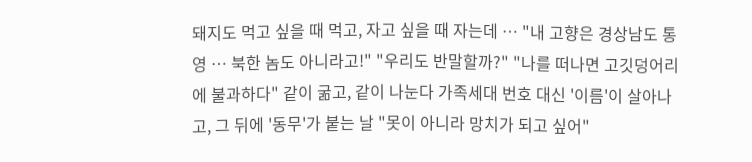돼지도 먹고 싶을 때 먹고, 자고 싶을 때 자는데 … "내 고향은 경상남도 통영 … 북한 놈도 아니라고!" "우리도 반말할까?" "나를 떠나면 고깃덩어리에 불과하다" 같이 굶고, 같이 나눈다 가족세대 번호 대신 '이름'이 살아나고, 그 뒤에 '동무'가 붙는 날 "못이 아니라 망치가 되고 싶어"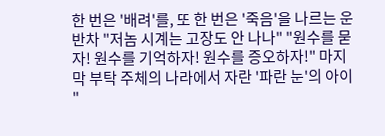한 번은 '배려'를, 또 한 번은 '죽음'을 나르는 운반차 "저놈 시계는 고장도 안 나나" "원수를 묻자! 원수를 기억하자! 원수를 증오하자!" 마지막 부탁 주체의 나라에서 자란 '파란 눈'의 아이 "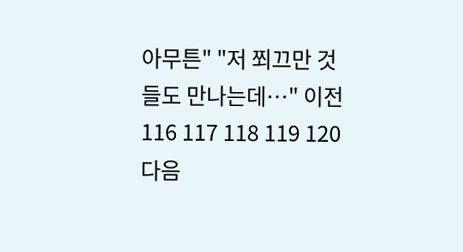아무튼" "저 쬐끄만 것들도 만나는데…" 이전 116 117 118 119 120 다음